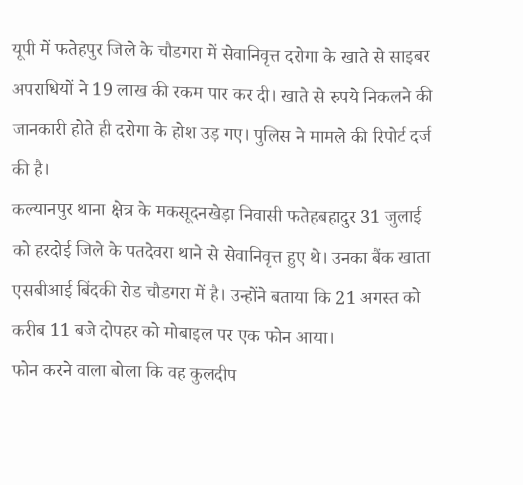यूपी में फतेहपुर जिले के चौडगरा में सेवानिवृत्त दरोगा के खाते से साइबर अपराधियों ने 19 लाख की रकम पार कर दी। खाते से रुपये निकलने की जानकारी होते ही दरोगा के होश उड़ गए। पुलिस ने मामले की रिपोर्ट दर्ज की है।
कल्यानपुर थाना क्षेत्र के मकसूदनखेड़ा निवासी फतेहबहादुर 31 जुलाई को हरदोई जिले के पतदेवरा थाने से सेवानिवृत्त हुए थे। उनका बैंक खाता एसबीआई बिंदकी रोड चौडगरा में है। उन्होंने बताया कि 21 अगस्त को करीब 11 बजे दोपहर को मोबाइल पर एक फोन आया।
फोन करने वाला बोला कि वह कुलदीप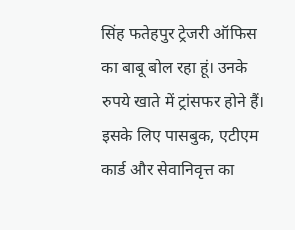सिंह फतेहपुर ट्रेजरी ऑफिस का बाबू बोल रहा हूं। उनके रुपये खाते में ट्रांसफर होने हैं। इसके लिए पासबुक, एटीएम कार्ड और सेवानिवृत्त का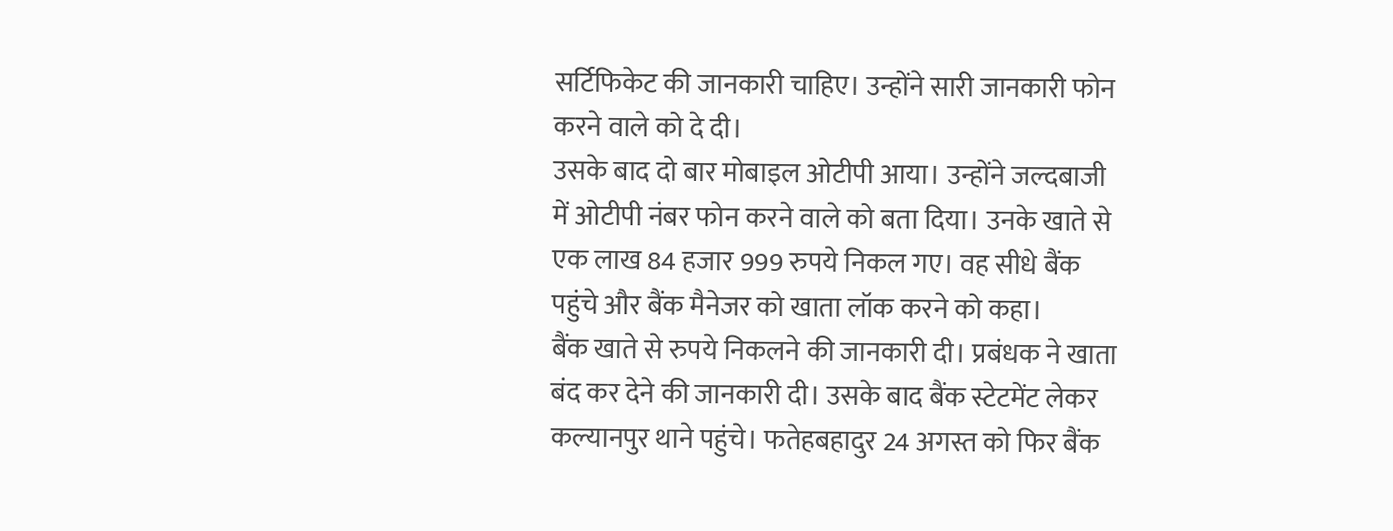सर्टिफिकेट की जानकारी चाहिए। उन्होंने सारी जानकारी फोन करने वाले को दे दी।
उसके बाद दो बार मोबाइल ओटीपी आया। उन्होंने जल्दबाजी में ओटीपी नंबर फोन करने वाले को बता दिया। उनके खाते से एक लाख 84 हजार 999 रुपये निकल गए। वह सीधे बैंक पहुंचे और बैंक मैनेजर को खाता लॉक करने को कहा।
बैंक खाते से रुपये निकलने की जानकारी दी। प्रबंधक ने खाता बंद कर देने की जानकारी दी। उसके बाद बैंक स्टेटमेंट लेकर कल्यानपुर थाने पहुंचे। फतेहबहादुर 24 अगस्त को फिर बैंक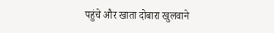पहुंचे और खाता दोबारा खुलवाने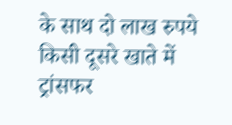के साथ दो लाख रुपये किसी दूसरे खाते में ट्रांसफर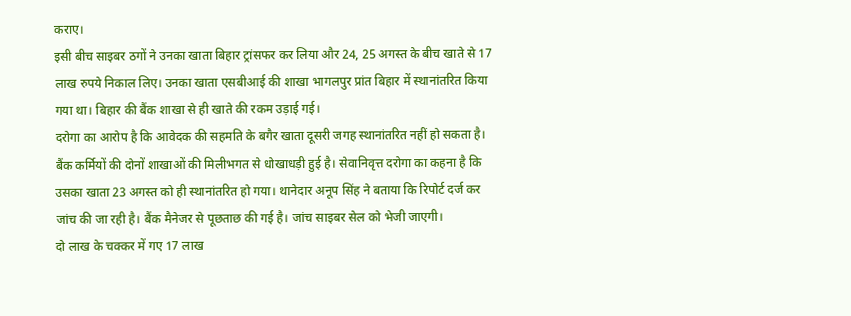कराए।
इसी बीच साइबर ठगों ने उनका खाता बिहार ट्रांसफर कर लिया और 24, 25 अगस्त के बीच खाते से 17 लाख रुपये निकाल लिए। उनका खाता एसबीआई की शाखा भागलपुर प्रांत बिहार में स्थानांतरित किया गया था। बिहार की बैंक शाखा से ही खाते की रकम उड़ाई गई।
दरोगा का आरोप है कि आवेदक की सहमति के बगैर खाता दूसरी जगह स्थानांतरित नहीं हो सकता है। बैंक कर्मियों की दोनों शाखाओं की मिलीभगत से धोखाधड़ी हुई है। सेवानिवृत्त दरोगा का कहना है कि उसका खाता 23 अगस्त को ही स्थानांतरित हो गया। थानेदार अनूप सिंह ने बताया कि रिपोर्ट दर्ज कर जांच की जा रही है। बैंक मैनेजर से पूछताछ की गई है। जांच साइबर सेल को भेजी जाएगी।
दो लाख के चक्कर में गए 17 लाख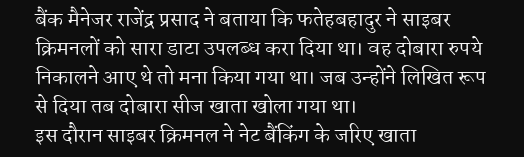बैंक मैनेजर राजेंद्र प्रसाद ने बताया कि फतेहबहादुर ने साइबर क्रिमनलों को सारा डाटा उपलब्ध करा दिया था। वह दोबारा रुपये निकालने आए थे तो मना किया गया था। जब उन्होंने लिखित रूप से दिया तब दोबारा सीज खाता खोला गया था।
इस दौरान साइबर क्रिमनल ने नेट बैंकिंग के जरिए खाता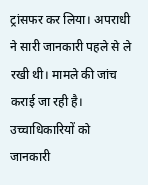ट्रांसफर कर लिया। अपराधी ने सारी जानकारी पहले से ले रखी थी। मामले की जांच कराई जा रही है। उच्चाधिकारियों को जानकारी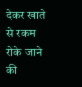देकर खाते से रकम रोके जाने की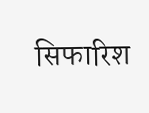सिफारिश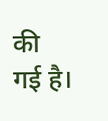की गई है।